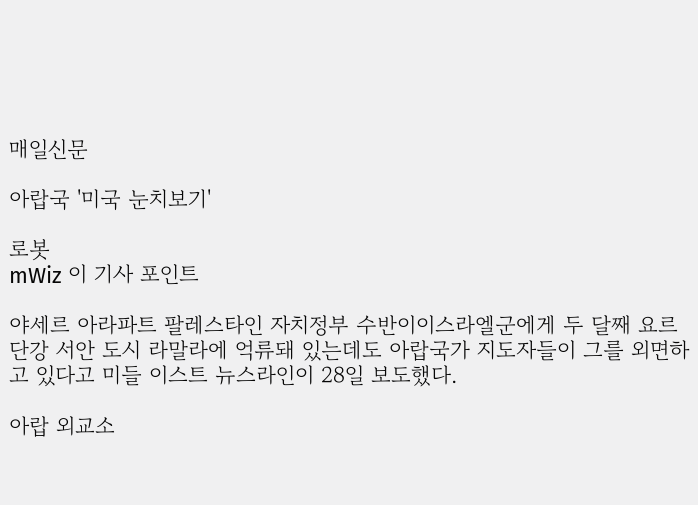매일신문

아랍국 '미국 눈치보기'

로봇
mWiz 이 기사 포인트

야세르 아라파트 팔레스타인 자치정부 수반이이스라엘군에게 두 달째 요르단강 서안 도시 라말라에 억류돼 있는데도 아랍국가 지도자들이 그를 외면하고 있다고 미들 이스트 뉴스라인이 28일 보도했다.

아랍 외교소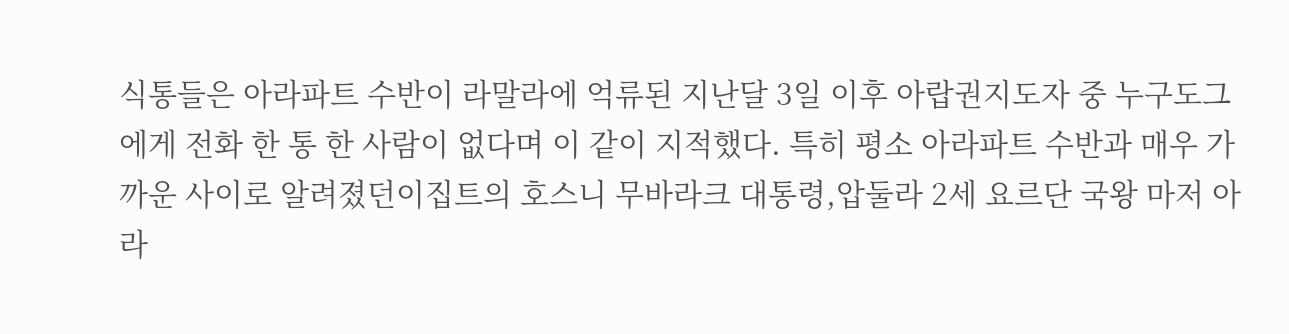식통들은 아라파트 수반이 라말라에 억류된 지난달 3일 이후 아랍권지도자 중 누구도그에게 전화 한 통 한 사람이 없다며 이 같이 지적했다. 특히 평소 아라파트 수반과 매우 가까운 사이로 알려졌던이집트의 호스니 무바라크 대통령,압둘라 2세 요르단 국왕 마저 아라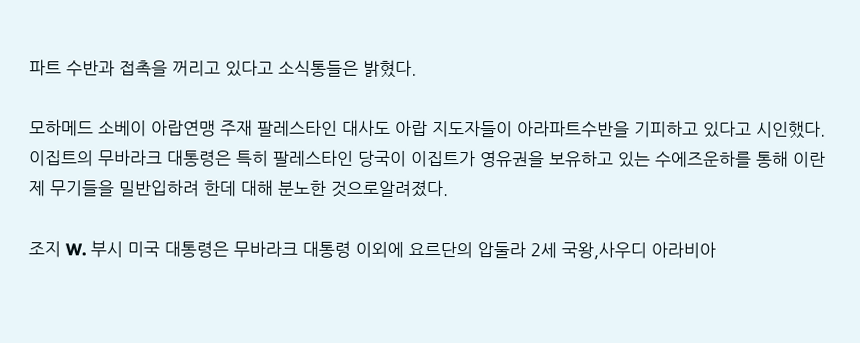파트 수반과 접촉을 꺼리고 있다고 소식통들은 밝혔다.

모하메드 소베이 아랍연맹 주재 팔레스타인 대사도 아랍 지도자들이 아라파트수반을 기피하고 있다고 시인했다.이집트의 무바라크 대통령은 특히 팔레스타인 당국이 이집트가 영유권을 보유하고 있는 수에즈운하를 통해 이란제 무기들을 밀반입하려 한데 대해 분노한 것으로알려졌다.

조지 W. 부시 미국 대통령은 무바라크 대통령 이외에 요르단의 압둘라 2세 국왕,사우디 아라비아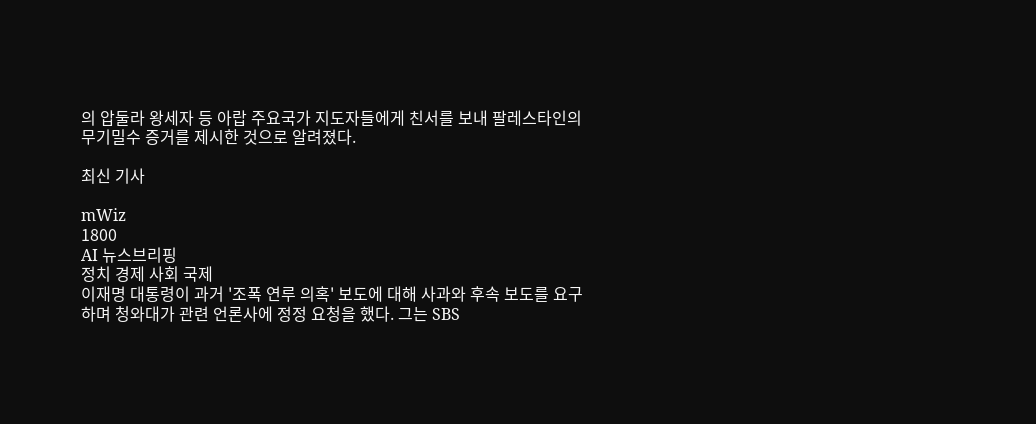의 압둘라 왕세자 등 아랍 주요국가 지도자들에게 친서를 보내 팔레스타인의 무기밀수 증거를 제시한 것으로 알려졌다.

최신 기사

mWiz
1800
AI 뉴스브리핑
정치 경제 사회 국제
이재명 대통령이 과거 '조폭 연루 의혹' 보도에 대해 사과와 후속 보도를 요구하며 청와대가 관련 언론사에 정정 요청을 했다. 그는 SBS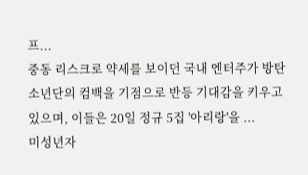프...
중동 리스크로 약세를 보이던 국내 엔터주가 방탄소년단의 컴백을 기점으로 반등 기대감을 키우고 있으며, 이들은 20일 정규 5집 '아리랑'을 ...
미성년자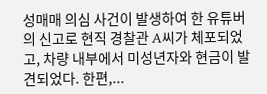성매매 의심 사건이 발생하여 한 유튜버의 신고로 현직 경찰관 A씨가 체포되었고, 차량 내부에서 미성년자와 현금이 발견되었다. 한편,...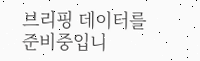브리핑 데이터를 준비중입니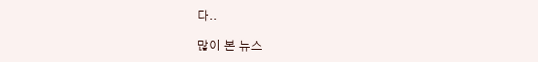다..

많이 본 뉴스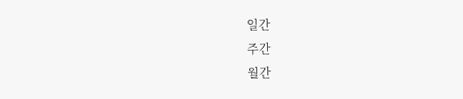일간
주간
월간